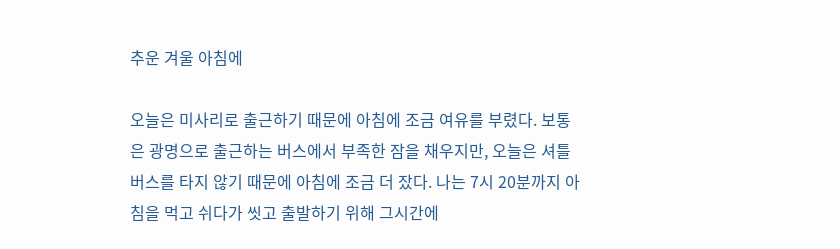추운 겨울 아침에

오늘은 미사리로 출근하기 때문에 아침에 조금 여유를 부렸다. 보통은 광명으로 출근하는 버스에서 부족한 잠을 채우지만, 오늘은 셔틀버스를 타지 않기 때문에 아침에 조금 더 잤다. 나는 7시 20분까지 아침을 먹고 쉬다가 씻고 출발하기 위해 그시간에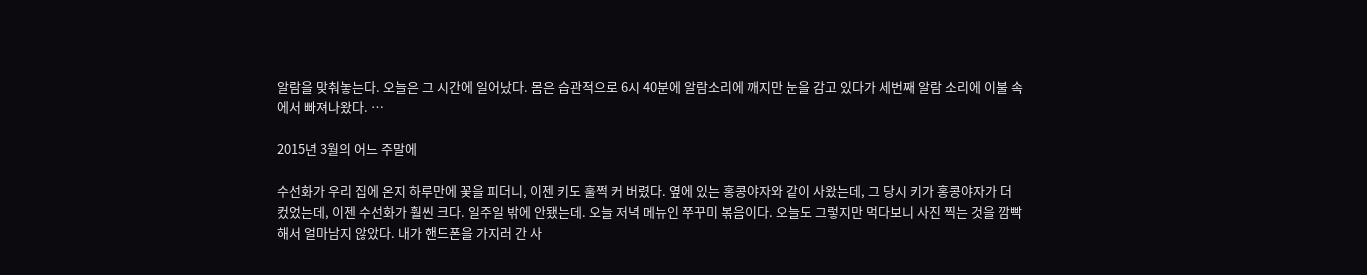알람을 맞춰놓는다. 오늘은 그 시간에 일어났다. 몸은 습관적으로 6시 40분에 알람소리에 깨지만 눈을 감고 있다가 세번째 알람 소리에 이불 속에서 빠져나왔다. …

2015년 3월의 어느 주말에

수선화가 우리 집에 온지 하루만에 꽃을 피더니, 이젠 키도 훌쩍 커 버렸다. 옆에 있는 홍콩야자와 같이 사왔는데, 그 당시 키가 홍콩야자가 더 컸었는데, 이젠 수선화가 훨씬 크다. 일주일 밖에 안됐는데. 오늘 저녁 메뉴인 쭈꾸미 볶음이다. 오늘도 그렇지만 먹다보니 사진 찍는 것을 깜빡해서 얼마남지 않았다. 내가 핸드폰을 가지러 간 사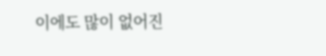이에도 많이 없어진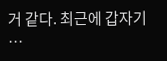거 같다. 최근에 갑자기 …